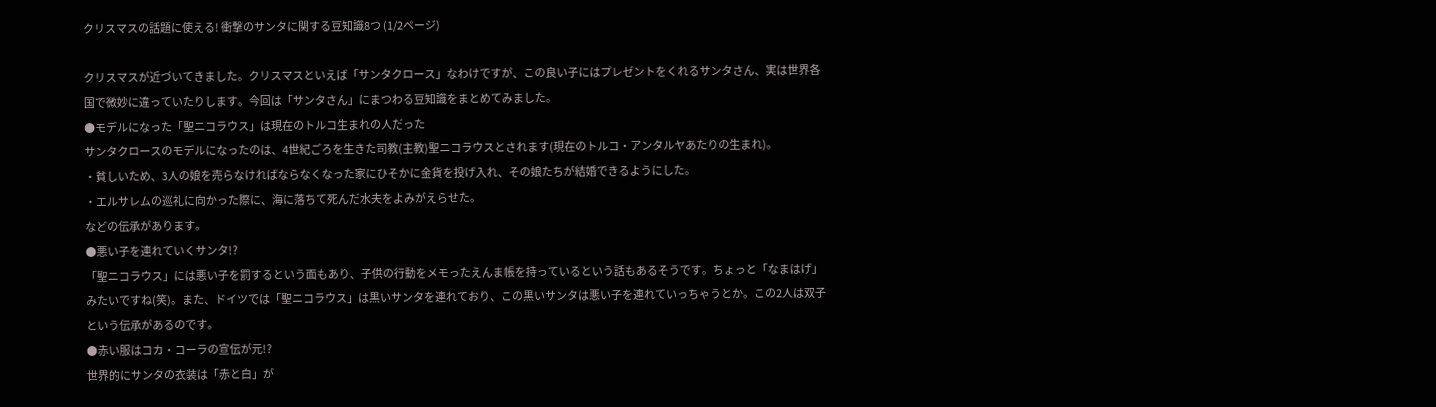クリスマスの話題に使える! 衝撃のサンタに関する豆知識8つ (1/2ページ)

クリスマスが近づいてきました。クリスマスといえば「サンタクロース」なわけですが、この良い子にはプレゼントをくれるサンタさん、実は世界各国で微妙に違っていたりします。今回は「サンタさん」にまつわる豆知識をまとめてみました。
●モデルになった「聖ニコラウス」は現在のトルコ生まれの人だった
サンタクロースのモデルになったのは、4世紀ごろを生きた司教(主教)聖ニコラウスとされます(現在のトルコ・アンタルヤあたりの生まれ)。
・貧しいため、3人の娘を売らなければならなくなった家にひそかに金貨を投げ入れ、その娘たちが結婚できるようにした。
・エルサレムの巡礼に向かった際に、海に落ちて死んだ水夫をよみがえらせた。
などの伝承があります。
●悪い子を連れていくサンタ!?
「聖ニコラウス」には悪い子を罰するという面もあり、子供の行動をメモったえんま帳を持っているという話もあるそうです。ちょっと「なまはげ」みたいですね(笑)。また、ドイツでは「聖ニコラウス」は黒いサンタを連れており、この黒いサンタは悪い子を連れていっちゃうとか。この2人は双子という伝承があるのです。
●赤い服はコカ・コーラの宣伝が元!?
世界的にサンタの衣装は「赤と白」が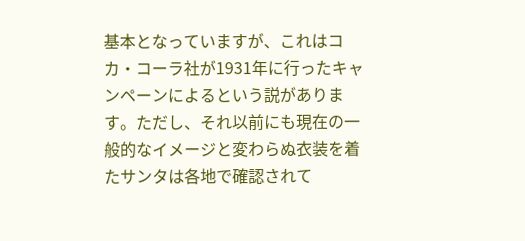基本となっていますが、これはコカ・コーラ社が1931年に行ったキャンペーンによるという説があります。ただし、それ以前にも現在の一般的なイメージと変わらぬ衣装を着たサンタは各地で確認されて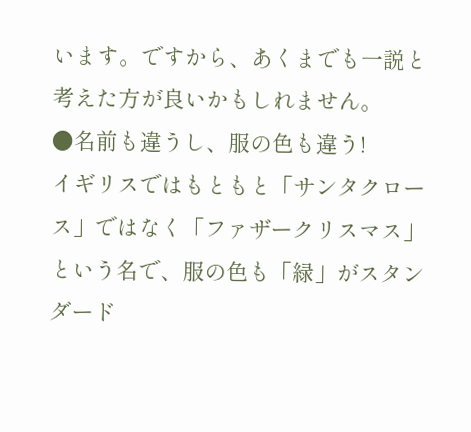います。ですから、あくまでも一説と考えた方が良いかもしれません。
●名前も違うし、服の色も違う!
イギリスではもともと「サンタクロース」ではなく「ファザークリスマス」という名で、服の色も「緑」がスタンダード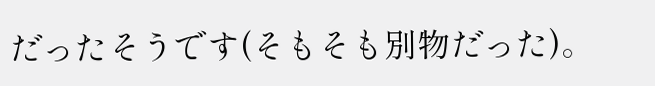だったそうです(そもそも別物だった)。